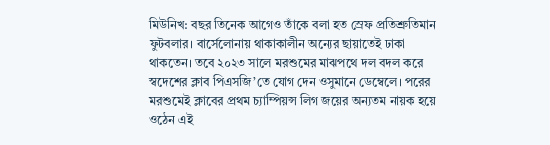মিউনিখ: বছর তিনেক আগেও তাঁকে বলা হত স্রেফ প্রতিশ্রুতিমান ফুটবলার। বার্সেলোনায় থাকাকালীন অন্যের ছায়াতেই ঢাকা থাকতেন। তবে ২০২৩ সালে মরশুমের মাঝপথে দল বদল করে স্বদেশের ক্লাব পিএসজি’তে যোগ দেন ওসুমানে ডেম্বেলে। পরের মরশুমেই ক্লাবের প্রথম চ্যাম্পিয়ন্স লিগ জয়ের অন্যতম নায়ক হয়ে ওঠেন এই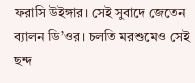ফরাসি উইঙ্গার। সেই সুবাদে জেতেন ব্যালন ডি’ওর। চলতি মরশুমেও সেই ছন্দ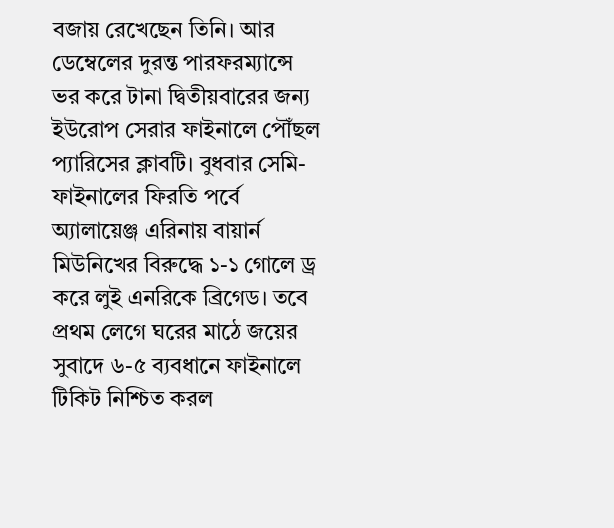বজায় রেখেছেন তিনি। আর ডেম্বেলের দুরন্ত পারফরম্যান্সে ভর করে টানা দ্বিতীয়বারের জন্য ইউরোপ সেরার ফাইনালে পৌঁছল প্যারিসের ক্লাবটি। বুধবার সেমি-ফাইনালের ফিরতি পর্বে অ্যালায়েঞ্জ এরিনায় বায়ার্ন মিউনিখের বিরুদ্ধে ১-১ গোলে ড্র করে লুই এনরিকে ব্রিগেড। তবে প্রথম লেগে ঘরের মাঠে জয়ের সুবাদে ৬-৫ ব্যবধানে ফাইনালে টিকিট নিশ্চিত করল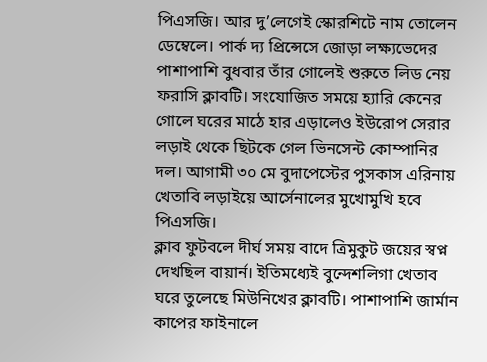পিএসজি। আর দু’লেগেই স্কোরশিটে নাম তোলেন ডেম্বেলে। পার্ক দ্য প্রিন্সেসে জোড়া লক্ষ্যভেদের পাশাপাশি বুধবার তাঁর গোলেই শুরুতে লিড নেয় ফরাসি ক্লাবটি। সংযোজিত সময়ে হ্যারি কেনের গোলে ঘরের মাঠে হার এড়ালেও ইউরোপ সেরার লড়াই থেকে ছিটকে গেল ভিনসেন্ট কোম্পানির দল। আগামী ৩০ মে বুদাপেস্টের পুসকাস এরিনায় খেতাবি লড়াইয়ে আর্সেনালের মুখোমুখি হবে পিএসজি।
ক্লাব ফুটবলে দীর্ঘ সময় বাদে ত্রিমুকুট জয়ের স্বপ্ন দেখছিল বায়ার্ন। ইতিমধ্যেই বুন্দেশলিগা খেতাব ঘরে তুলেছে মিউনিখের ক্লাবটি। পাশাপাশি জার্মান কাপের ফাইনালে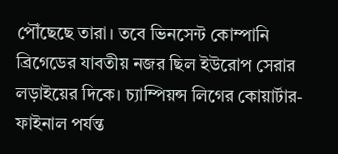পৌঁছেছে তারা। তবে ভিনসেন্ট কোম্পানি ব্রিগেডের যাবতীয় নজর ছিল ইউরোপ সেরার লড়াইয়ের দিকে। চ্যাম্পিয়ন্স লিগের কোয়ার্টার-ফাইনাল পর্যন্ত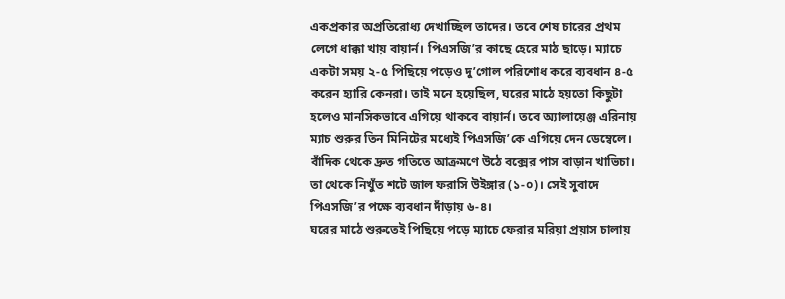একপ্রকার অপ্রতিরোধ্য দেখাচ্ছিল তাদের। তবে শেষ চারের প্রথম লেগে ধাক্কা খায় বায়ার্ন। পিএসজি’র কাছে হেরে মাঠ ছাড়ে। ম্যাচে একটা সময় ২-৫ পিছিয়ে পড়েও দু’গোল পরিশোধ করে ব্যবধান ৪-৫ করেন হ্যারি কেনরা। তাই মনে হয়েছিল, ঘরের মাঠে হয়তো কিছুটা হলেও মানসিকভাবে এগিয়ে থাকবে বায়ার্ন। তবে অ্যালায়েঞ্জ এরিনায় ম্যাচ শুরুর তিন মিনিটের মধ্যেই পিএসজি’কে এগিয়ে দেন ডেম্বেলে। বাঁদিক থেকে দ্রুত গতিতে আক্রমণে উঠে বক্সের পাস বাড়ান খাভিচা। তা থেকে নিখুঁত শটে জাল ফরাসি উইঙ্গার (১-০)। সেই সুবাদে পিএসজি’র পক্ষে ব্যবধান দাঁড়ায় ৬-৪।
ঘরের মাঠে শুরুতেই পিছিয়ে পড়ে ম্যাচে ফেরার মরিয়া প্রয়াস চালায়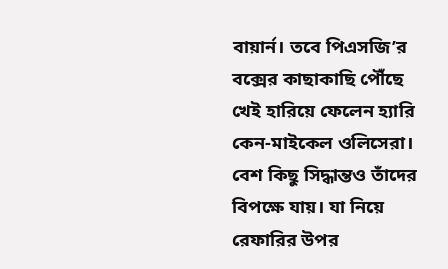বায়ার্ন। তবে পিএসজি’র বক্সের কাছাকাছি পৌঁছে খেই হারিয়ে ফেলেন হ্যারি কেন-মাইকেল ওলিসেরা। বেশ কিছু সিদ্ধান্তও তাঁদের বিপক্ষে যায়। যা নিয়ে রেফারির উপর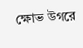ক্ষোভ উগরে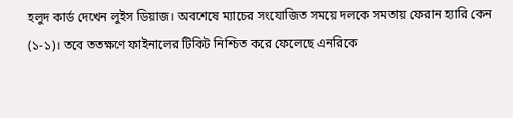হলুদ কার্ড দেখেন লুইস ডিয়াজ। অবশেষে ম্যাচের সংযোজিত সময়ে দলকে সমতায় ফেরান হ্যারি কেন (১-১)। তবে ততক্ষণে ফাইনালের টিকিট নিশ্চিত করে ফেলেছে এনরিকে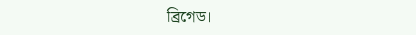ব্রিগেড।